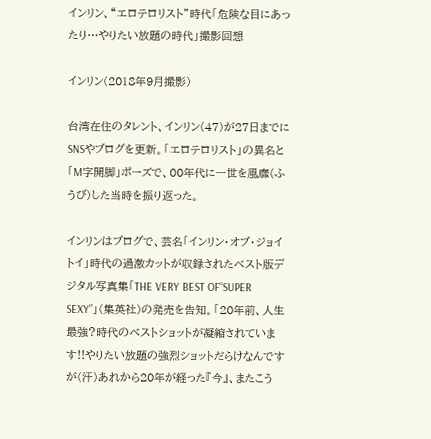インリン、“エロテロリスト”時代「危険な目にあったり…やりたい放題の時代」撮影回想

インリン(2018年9月撮影)

台湾在住のタレント、インリン(47)が27日までにSNSやブログを更新。「エロテロリスト」の異名と「M字開脚」ポーズで、00年代に一世を風靡(ふうび)した当時を振り返った。

インリンはブログで、芸名「インリン・オブ・ジョイトイ」時代の過激カットが収録されたベスト版デジタル写真集「THE VERY BEST OF“SUPER SEXY”」(集英社)の発売を告知。「20年前、人生最強?時代のベストショットが凝縮されています!!やりたい放題の強烈ショットだらけなんですが(汗)あれから20年が経った『今』、またこう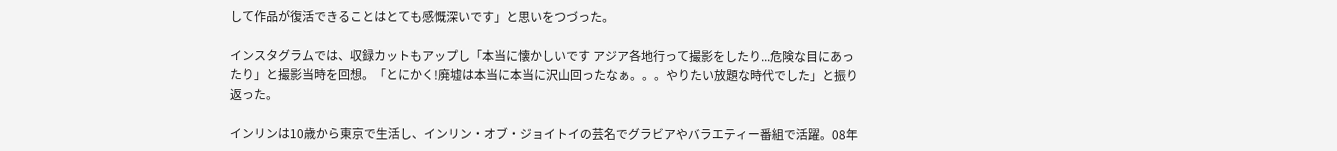して作品が復活できることはとても感慨深いです」と思いをつづった。

インスタグラムでは、収録カットもアップし「本当に懐かしいです アジア各地行って撮影をしたり...危険な目にあったり」と撮影当時を回想。「とにかく!廃墟は本当に本当に沢山回ったなぁ。。。やりたい放題な時代でした」と振り返った。

インリンは10歳から東京で生活し、インリン・オブ・ジョイトイの芸名でグラビアやバラエティー番組で活躍。08年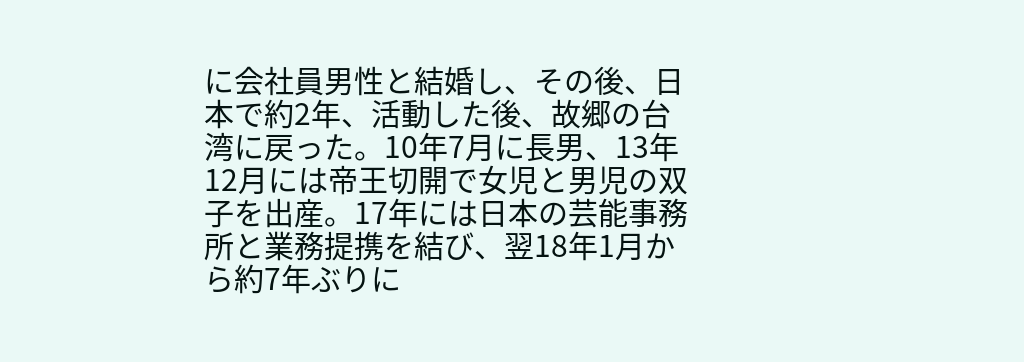に会社員男性と結婚し、その後、日本で約2年、活動した後、故郷の台湾に戻った。10年7月に長男、13年12月には帝王切開で女児と男児の双子を出産。17年には日本の芸能事務所と業務提携を結び、翌18年1月から約7年ぶりに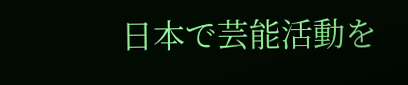日本で芸能活動を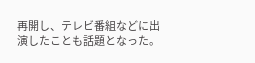再開し、テレビ番組などに出演したことも話題となった。